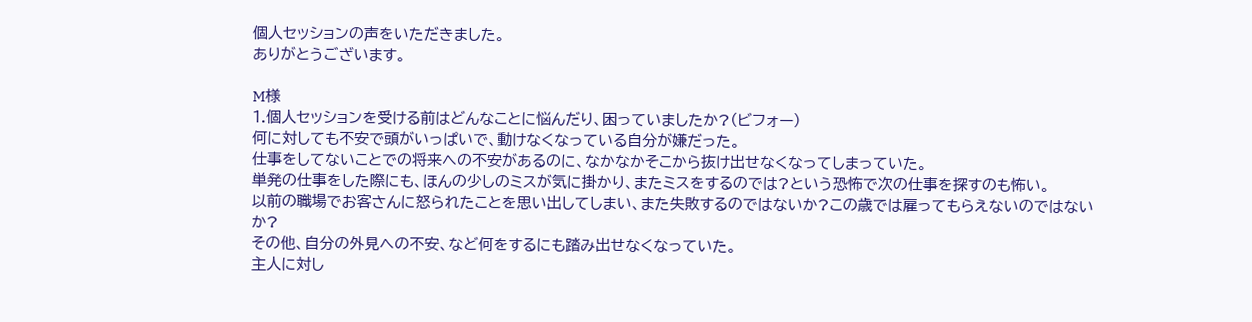個人セッションの声をいただきました。
ありがとうございます。

M様
1.個人セッションを受ける前はどんなことに悩んだり、困っていましたか?(ビフォー)
何に対しても不安で頭がいっぱいで、動けなくなっている自分が嫌だった。
仕事をしてないことでの将来への不安があるのに、なかなかそこから抜け出せなくなってしまっていた。
単発の仕事をした際にも、ほんの少しのミスが気に掛かり、またミスをするのでは?という恐怖で次の仕事を探すのも怖い。
以前の職場でお客さんに怒られたことを思い出してしまい、また失敗するのではないか?この歳では雇ってもらえないのではないか?
その他、自分の外見への不安、など何をするにも踏み出せなくなっていた。
主人に対し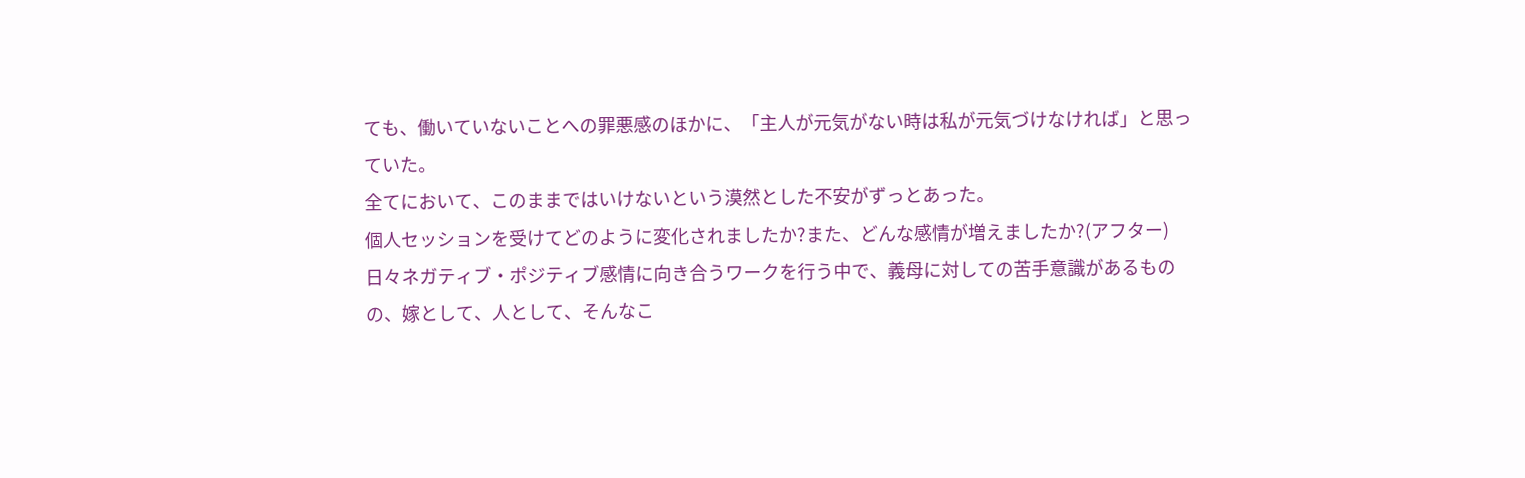ても、働いていないことへの罪悪感のほかに、「主人が元気がない時は私が元気づけなければ」と思っていた。
全てにおいて、このままではいけないという漠然とした不安がずっとあった。
個人セッションを受けてどのように変化されましたか?また、どんな感情が増えましたか?(アフター)
日々ネガティブ・ポジティブ感情に向き合うワークを行う中で、義母に対しての苦手意識があるものの、嫁として、人として、そんなこ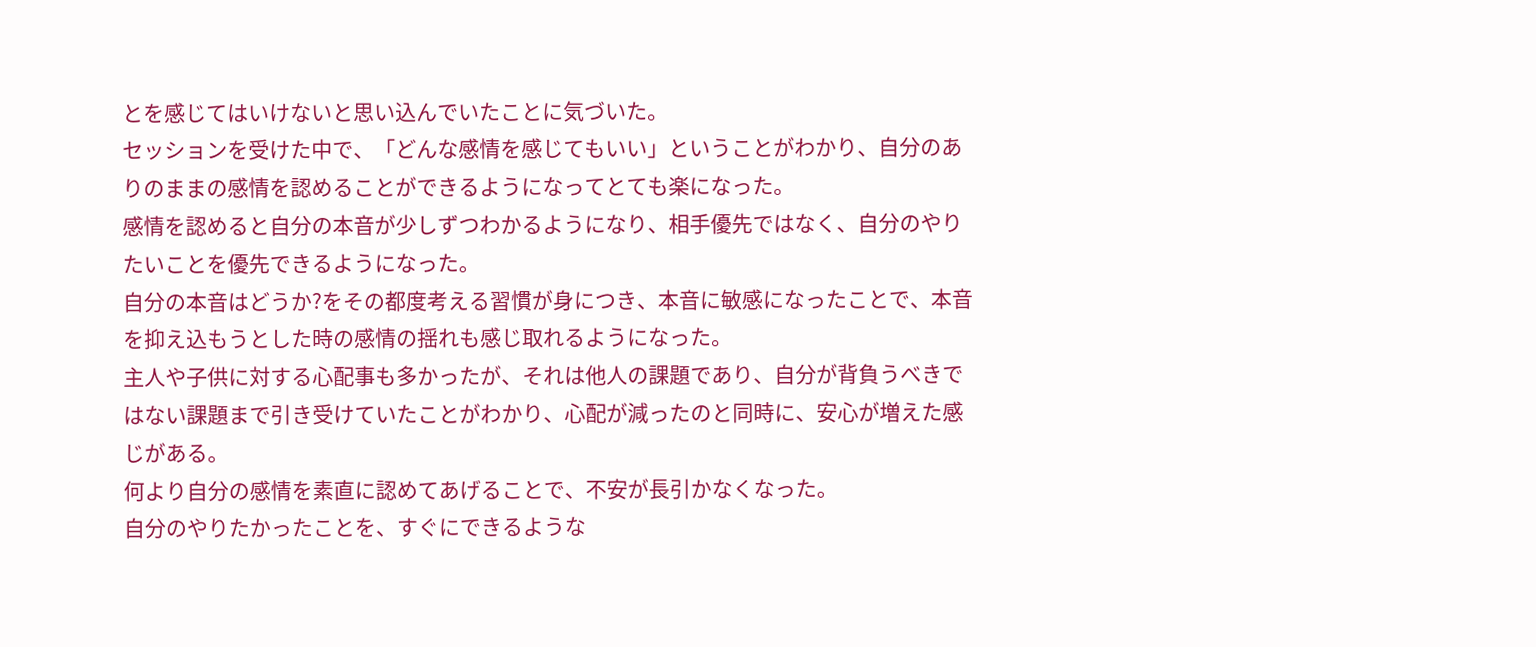とを感じてはいけないと思い込んでいたことに気づいた。
セッションを受けた中で、「どんな感情を感じてもいい」ということがわかり、自分のありのままの感情を認めることができるようになってとても楽になった。
感情を認めると自分の本音が少しずつわかるようになり、相手優先ではなく、自分のやりたいことを優先できるようになった。
自分の本音はどうか?をその都度考える習慣が身につき、本音に敏感になったことで、本音を抑え込もうとした時の感情の揺れも感じ取れるようになった。
主人や子供に対する心配事も多かったが、それは他人の課題であり、自分が背負うべきではない課題まで引き受けていたことがわかり、心配が減ったのと同時に、安心が増えた感じがある。
何より自分の感情を素直に認めてあげることで、不安が長引かなくなった。
自分のやりたかったことを、すぐにできるような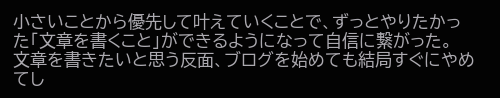小さいことから優先して叶えていくことで、ずっとやりたかった「文章を書くこと」ができるようになって自信に繋がった。
文章を書きたいと思う反面、ブログを始めても結局すぐにやめてし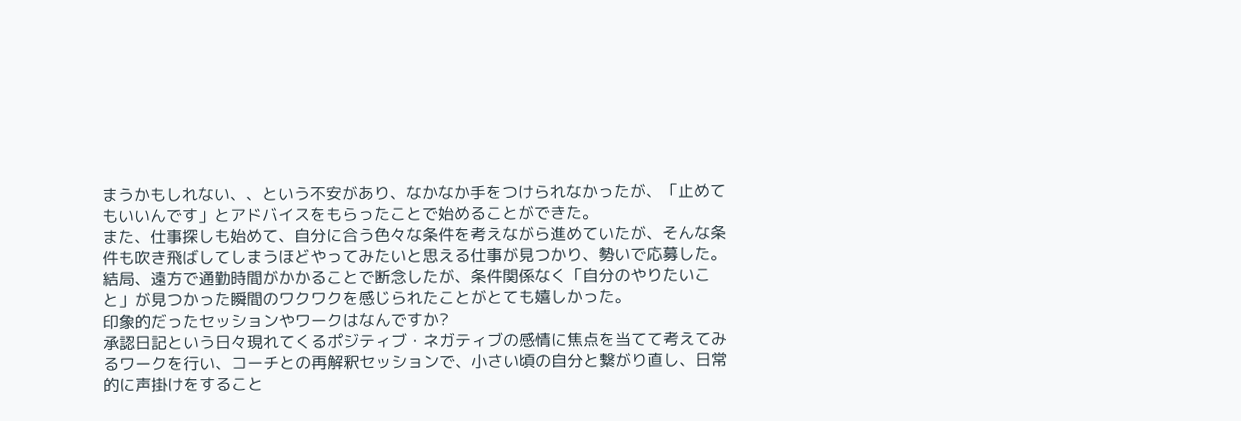まうかもしれない、、という不安があり、なかなか手をつけられなかったが、「止めてもいいんです」とアドバイスをもらったことで始めることができた。
また、仕事探しも始めて、自分に合う色々な条件を考えながら進めていたが、そんな条件も吹き飛ばしてしまうほどやってみたいと思える仕事が見つかり、勢いで応募した。結局、遠方で通勤時間がかかることで断念したが、条件関係なく「自分のやりたいこと」が見つかった瞬間のワクワクを感じられたことがとても嬉しかった。
印象的だったセッションやワークはなんですか?
承認日記という日々現れてくるポジティブ・ネガティブの感情に焦点を当てて考えてみるワークを行い、コーチとの再解釈セッションで、小さい頃の自分と繋がり直し、日常的に声掛けをすること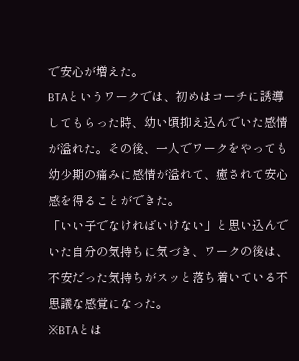で安心が増えた。
BTAというワークでは、初めはコーチに誘導してもらった時、幼い頃抑え込んでいた感情が溢れた。その後、一人でワークをやっても幼少期の痛みに感情が溢れて、癒されて安心感を得ることができた。
「いい子でなければいけない」と思い込んでいた自分の気持ちに気づき、ワークの後は、不安だった気持ちがスッと落ち着いている不思議な感覚になった。
※BTAとは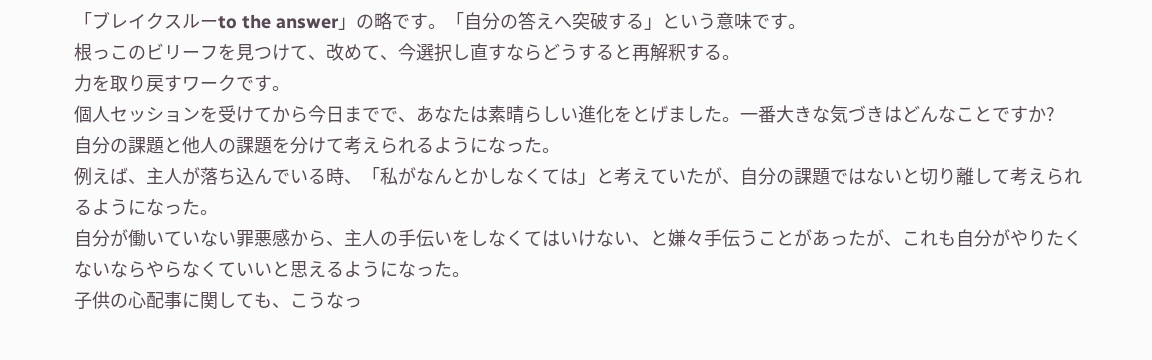「ブレイクスルーto the answer」の略です。「自分の答えへ突破する」という意味です。
根っこのビリーフを見つけて、改めて、今選択し直すならどうすると再解釈する。
力を取り戻すワークです。
個人セッションを受けてから今日までで、あなたは素晴らしい進化をとげました。一番大きな気づきはどんなことですか?
自分の課題と他人の課題を分けて考えられるようになった。
例えば、主人が落ち込んでいる時、「私がなんとかしなくては」と考えていたが、自分の課題ではないと切り離して考えられるようになった。
自分が働いていない罪悪感から、主人の手伝いをしなくてはいけない、と嫌々手伝うことがあったが、これも自分がやりたくないならやらなくていいと思えるようになった。
子供の心配事に関しても、こうなっ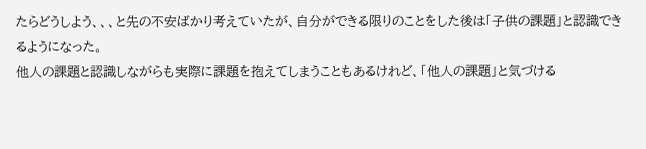たらどうしよう、、、と先の不安ばかり考えていたが、自分ができる限りのことをした後は「子供の課題」と認識できるようになった。
他人の課題と認識しながらも実際に課題を抱えてしまうこともあるけれど、「他人の課題」と気づける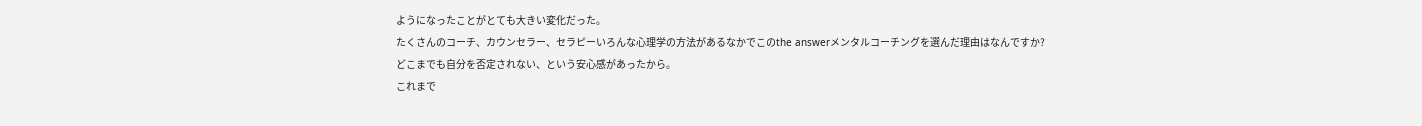ようになったことがとても大きい変化だった。
たくさんのコーチ、カウンセラー、セラピーいろんな心理学の方法があるなかでこのthe answerメンタルコーチングを選んだ理由はなんですか?
どこまでも自分を否定されない、という安心感があったから。
これまで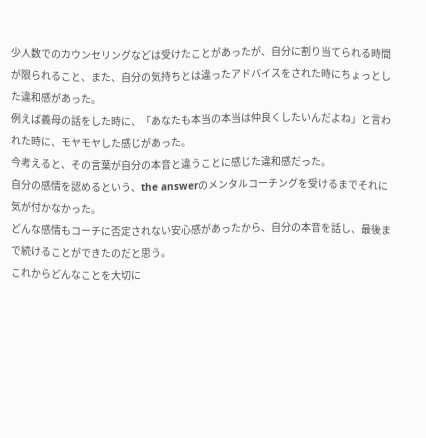少人数でのカウンセリングなどは受けたことがあったが、自分に割り当てられる時間が限られること、また、自分の気持ちとは違ったアドバイスをされた時にちょっとした違和感があった。
例えば義母の話をした時に、「あなたも本当の本当は仲良くしたいんだよね」と言われた時に、モヤモヤした感じがあった。
今考えると、その言葉が自分の本音と違うことに感じた違和感だった。
自分の感情を認めるという、the answerのメンタルコーチングを受けるまでそれに気が付かなかった。
どんな感情もコーチに否定されない安心感があったから、自分の本音を話し、最後まで続けることができたのだと思う。
これからどんなことを大切に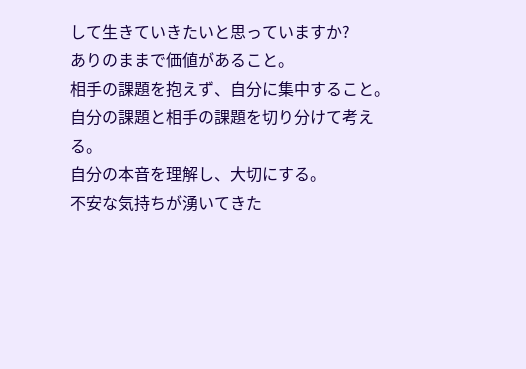して生きていきたいと思っていますか?
ありのままで価値があること。
相手の課題を抱えず、自分に集中すること。
自分の課題と相手の課題を切り分けて考える。
自分の本音を理解し、大切にする。
不安な気持ちが湧いてきた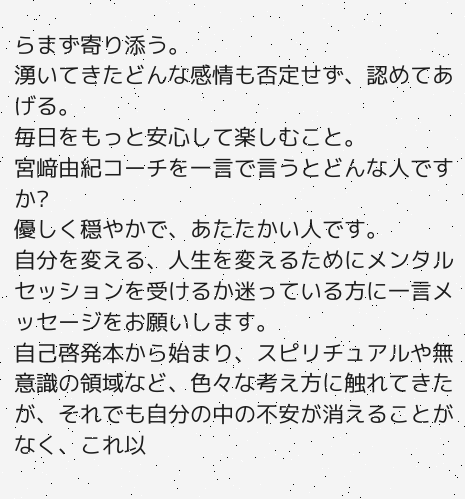らまず寄り添う。
湧いてきたどんな感情も否定せず、認めてあげる。
毎日をもっと安心して楽しむこと。
宮﨑由紀コーチを一言で言うとどんな人ですか?
優しく穏やかで、あたたかい人です。
自分を変える、人生を変えるためにメンタルセッションを受けるか迷っている方に一言メッセージをお願いします。
自己啓発本から始まり、スピリチュアルや無意識の領域など、色々な考え方に触れてきたが、それでも自分の中の不安が消えることがなく、これ以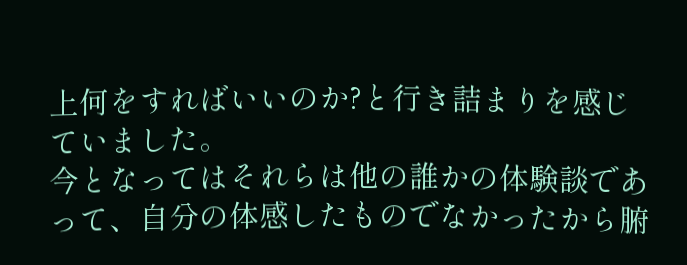上何をすればいいのか?と行き詰まりを感じていました。
今となってはそれらは他の誰かの体験談であって、自分の体感したものでなかったから腑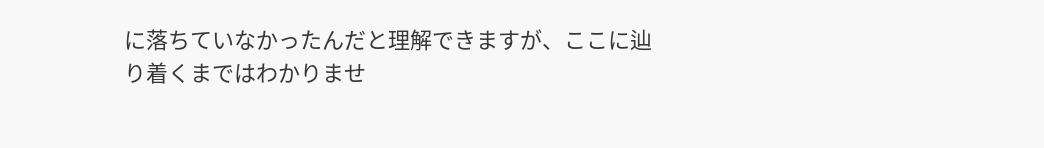に落ちていなかったんだと理解できますが、ここに辿り着くまではわかりませ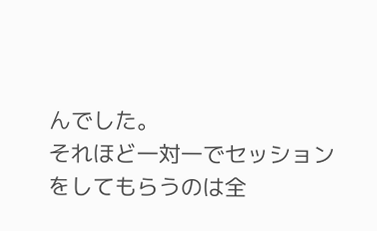んでした。
それほど一対一でセッションをしてもらうのは全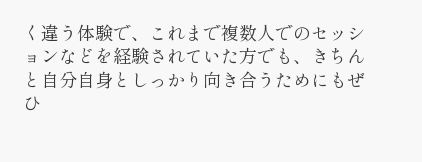く違う体験で、これまで複数人でのセッションなどを経験されていた方でも、きちんと自分自身としっかり向き合うためにもぜひ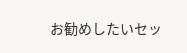お勧めしたいセッ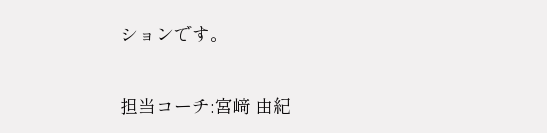ションです。

担当コーチ:宮﨑 由紀